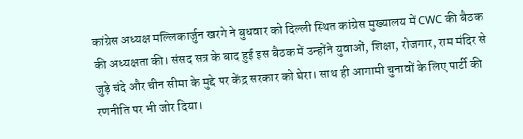कांग्रेस अध्यक्ष मल्लिकार्जुन खरगे ने बुधवार को दिल्ली स्थित कांग्रेस मुख्यालय में CWC की बैठक की अध्यक्षता की। संसद सत्र के बाद हुई इस बैठक में उन्होंने युवाओं, शिक्षा, रोजगार, राम मंदिर से जुड़े चंदे और चीन सीमा के मुद्दे पर केंद्र सरकार को घेरा। साथ ही आगामी चुनावों के लिए पार्टी की रणनीति पर भी जोर दिया।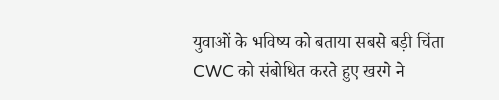युवाओं के भविष्य को बताया सबसे बड़ी चिंता
CWC को संबोधित करते हुए खरगे ने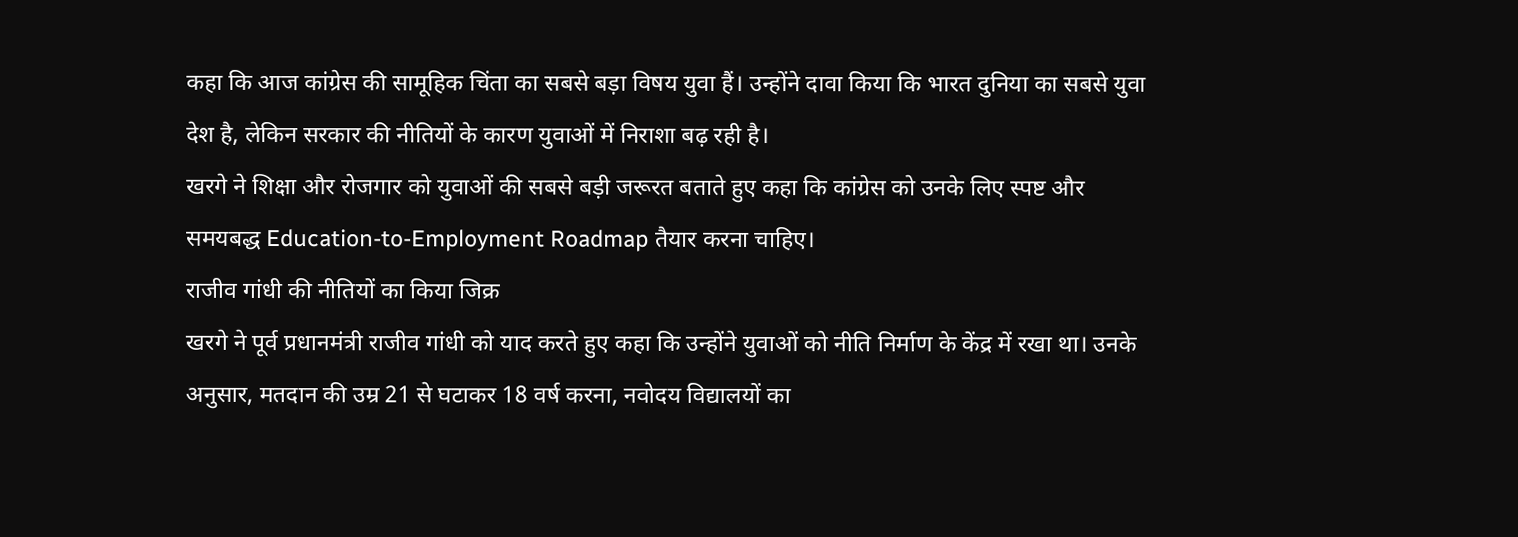कहा कि आज कांग्रेस की सामूहिक चिंता का सबसे बड़ा विषय युवा हैं। उन्होंने दावा किया कि भारत दुनिया का सबसे युवा देश है, लेकिन सरकार की नीतियों के कारण युवाओं में निराशा बढ़ रही है।
खरगे ने शिक्षा और रोजगार को युवाओं की सबसे बड़ी जरूरत बताते हुए कहा कि कांग्रेस को उनके लिए स्पष्ट और समयबद्ध Education-to-Employment Roadmap तैयार करना चाहिए।
राजीव गांधी की नीतियों का किया जिक्र
खरगे ने पूर्व प्रधानमंत्री राजीव गांधी को याद करते हुए कहा कि उन्होंने युवाओं को नीति निर्माण के केंद्र में रखा था। उनके अनुसार, मतदान की उम्र 21 से घटाकर 18 वर्ष करना, नवोदय विद्यालयों का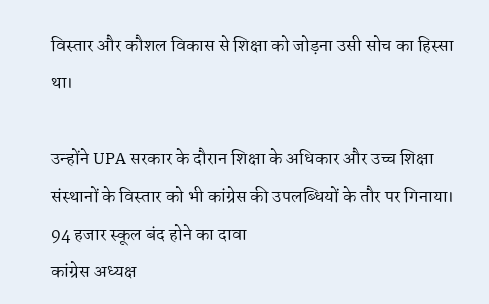विस्तार और कौशल विकास से शिक्षा को जोड़ना उसी सोच का हिस्सा था।

उन्होंने UPA सरकार के दौरान शिक्षा के अधिकार और उच्च शिक्षा संस्थानों के विस्तार को भी कांग्रेस की उपलब्धियों के तौर पर गिनाया।
94 हजार स्कूल बंद होने का दावा
कांग्रेस अध्यक्ष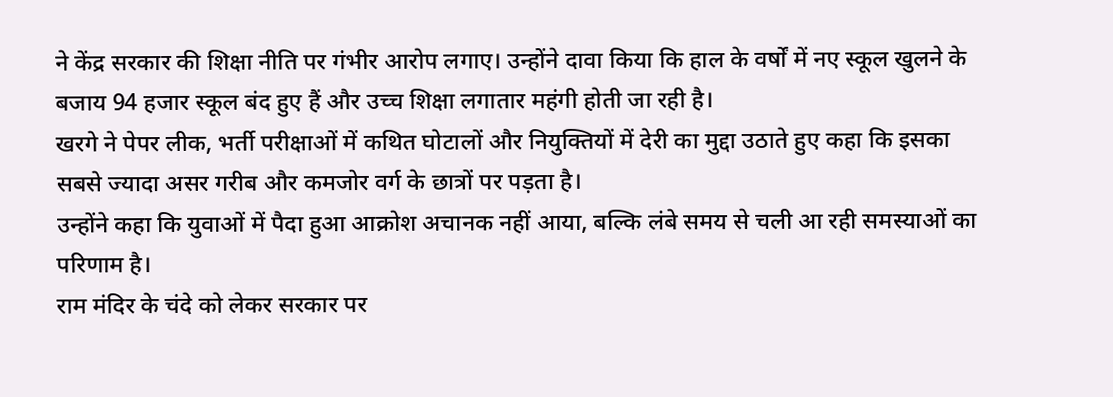ने केंद्र सरकार की शिक्षा नीति पर गंभीर आरोप लगाए। उन्होंने दावा किया कि हाल के वर्षों में नए स्कूल खुलने के बजाय 94 हजार स्कूल बंद हुए हैं और उच्च शिक्षा लगातार महंगी होती जा रही है।
खरगे ने पेपर लीक, भर्ती परीक्षाओं में कथित घोटालों और नियुक्तियों में देरी का मुद्दा उठाते हुए कहा कि इसका सबसे ज्यादा असर गरीब और कमजोर वर्ग के छात्रों पर पड़ता है।
उन्होंने कहा कि युवाओं में पैदा हुआ आक्रोश अचानक नहीं आया, बल्कि लंबे समय से चली आ रही समस्याओं का परिणाम है।
राम मंदिर के चंदे को लेकर सरकार पर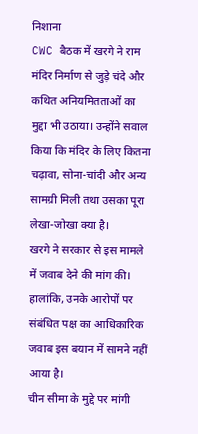निशाना
CWC बैठक में खरगे ने राम मंदिर निर्माण से जुड़े चंदे और कथित अनियमितताओं का मुद्दा भी उठाया। उन्होंने सवाल किया कि मंदिर के लिए कितना चढ़ावा, सोना-चांदी और अन्य सामग्री मिली तथा उसका पूरा लेखा-जोखा क्या है।
खरगे ने सरकार से इस मामले में जवाब देने की मांग की। हालांकि, उनके आरोपों पर संबंधित पक्ष का आधिकारिक जवाब इस बयान में सामने नहीं आया है।
चीन सीमा के मुद्दे पर मांगी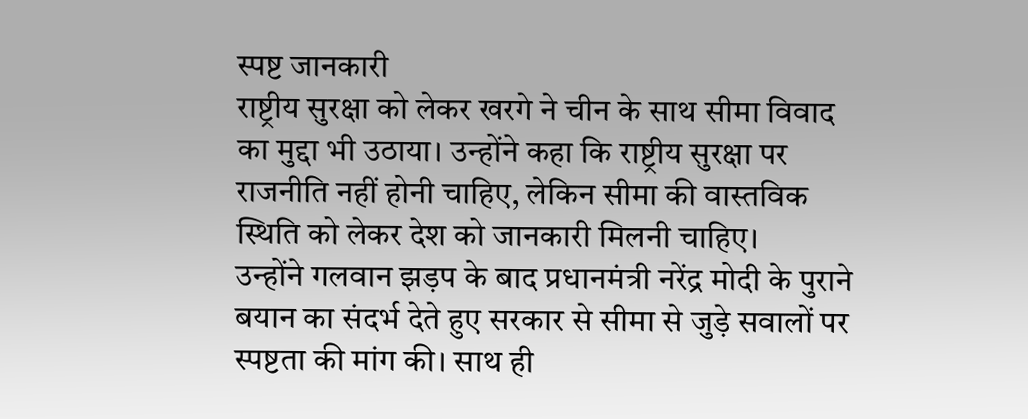स्पष्ट जानकारी
राष्ट्रीय सुरक्षा को लेकर खरगे ने चीन के साथ सीमा विवाद का मुद्दा भी उठाया। उन्होंने कहा कि राष्ट्रीय सुरक्षा पर राजनीति नहीं होनी चाहिए, लेकिन सीमा की वास्तविक स्थिति को लेकर देश को जानकारी मिलनी चाहिए।
उन्होंने गलवान झड़प के बाद प्रधानमंत्री नरेंद्र मोदी के पुराने बयान का संदर्भ देते हुए सरकार से सीमा से जुड़े सवालों पर स्पष्टता की मांग की। साथ ही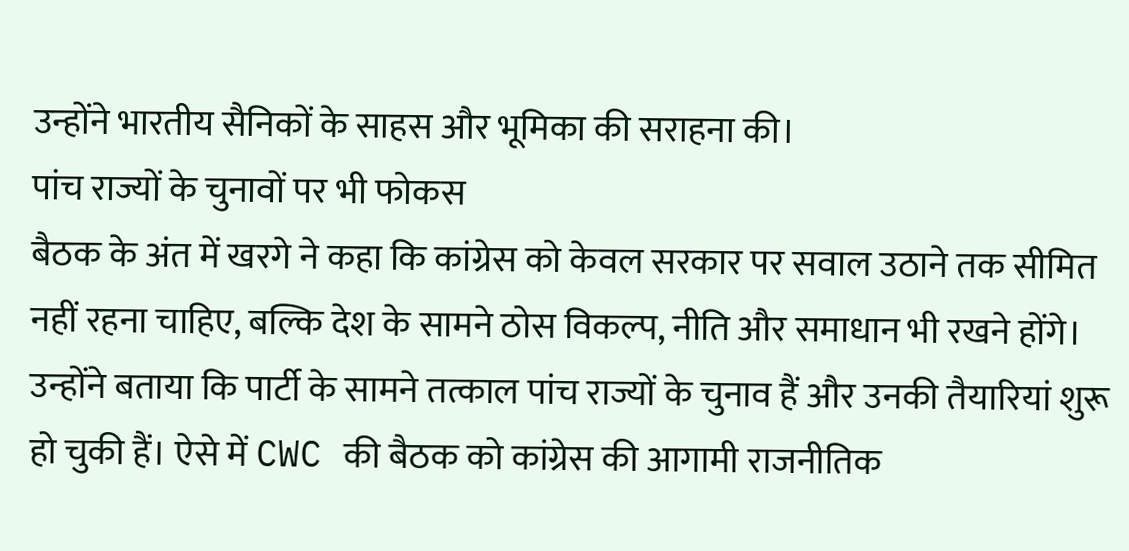उन्होंने भारतीय सैनिकों के साहस और भूमिका की सराहना की।
पांच राज्यों के चुनावों पर भी फोकस
बैठक के अंत में खरगे ने कहा कि कांग्रेस को केवल सरकार पर सवाल उठाने तक सीमित नहीं रहना चाहिए, बल्कि देश के सामने ठोस विकल्प, नीति और समाधान भी रखने होंगे।
उन्होंने बताया कि पार्टी के सामने तत्काल पांच राज्यों के चुनाव हैं और उनकी तैयारियां शुरू हो चुकी हैं। ऐसे में CWC की बैठक को कांग्रेस की आगामी राजनीतिक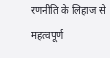रणनीति के लिहाज से महत्वपूर्ण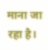माना जा रहा है।